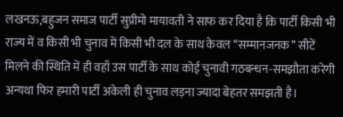लखनऊ,बहुजन समाज पार्टी सुप्रीमो मायावती ने साफ कर दिया है कि पार्टी किसी भी राज्य में व किसी भी चुनाव में किसी भी दल के साथ केवल ‘‘सम्मानजनक’’ सीटें मिलने की स्थिति में ही वहाँ उस पार्टी के साथ कोई चुनावी गठबन्धन-समझौता करेगी अन्यथा फिर हमारी पार्टी अकेली ही चुनाव लड़ना ज्यादा बेहतर समझती है।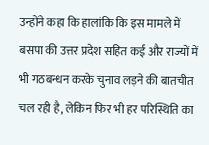उन्होंने कहा कि हालांकि कि इस मामले में बसपा की उत्तर प्रदेश सहित कई और राज्यों में भी गठबन्धन करके चुनाव लड़ने की बातचीत चल रही है, लेकिन फिर भी हर परिस्थिति का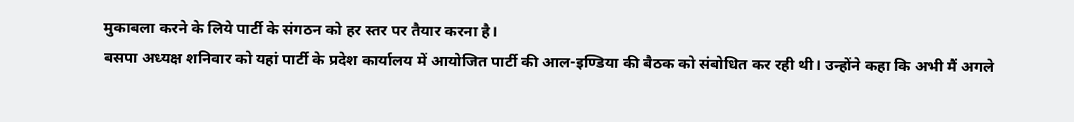मुकाबला करने के लिये पार्टी के संगठन को हर स्तर पर तैयार करना है।
बसपा अध्यक्ष शनिवार को यहां पार्टी के प्रदेश कार्यालय में आयोजित पार्टी की आल-इण्डिया की बैठक को संबोधित कर रही थी। उन्होंने कहा कि अभी मैं अगले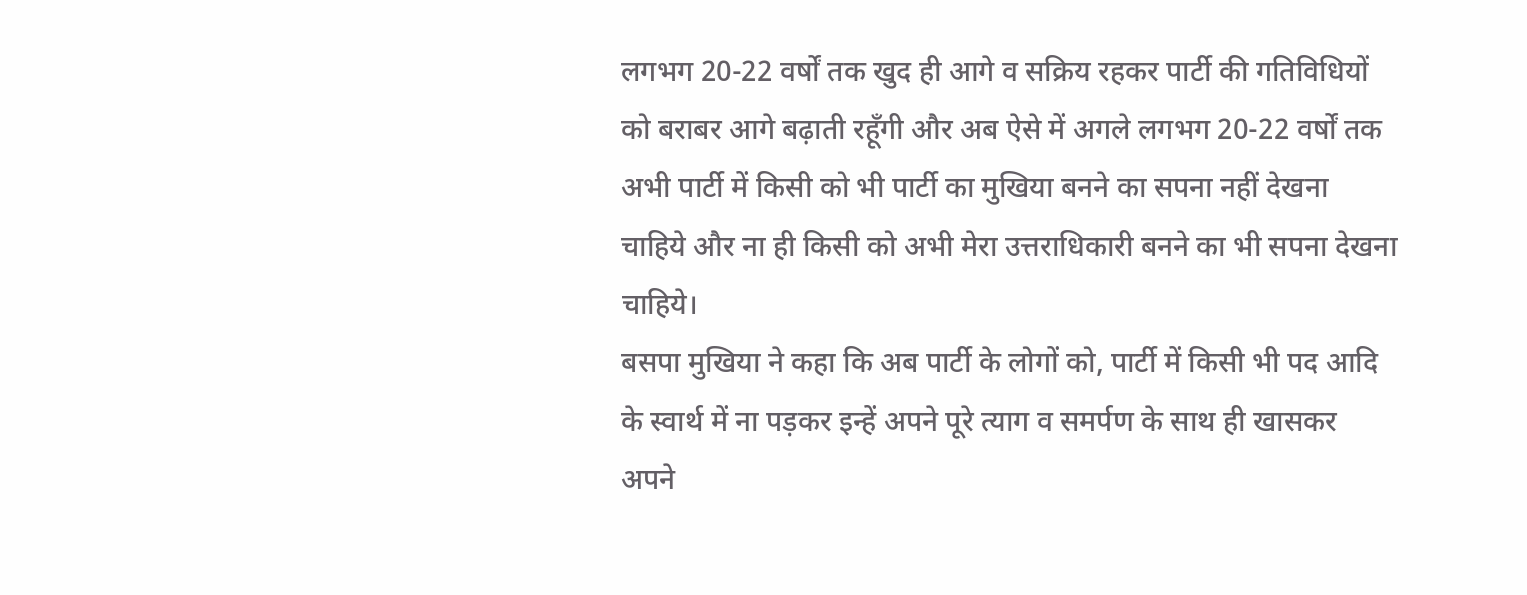लगभग 20-22 वर्षों तक खुद ही आगे व सक्रिय रहकर पार्टी की गतिविधियों को बराबर आगे बढ़ाती रहूँगी और अब ऐसे में अगले लगभग 20-22 वर्षों तक अभी पार्टी में किसी को भी पार्टी का मुखिया बनने का सपना नहीं देखना चाहिये और ना ही किसी को अभी मेरा उत्तराधिकारी बनने का भी सपना देखना चाहिये।
बसपा मुखिया ने कहा कि अब पार्टी के लोगों को, पार्टी में किसी भी पद आदि के स्वार्थ में ना पड़कर इन्हें अपने पूरे त्याग व समर्पण के साथ ही खासकर अपने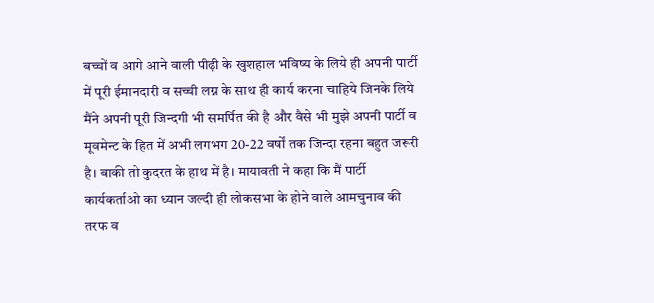बच्चों व आगे आने वाली पीढ़ी के खुशहाल भविष्य के लिये ही अपनी पार्टी में पूरी ईमानदारी व सच्ची लग्न के साथ ही कार्य करना चाहिये जिनके लिये मैंने अपनी पूरी जिन्दगी भी समर्पित की है और वैसे भी मुझे अपनी पार्टी व मूवमेन्ट के हित में अभी लगभग 20-22 वर्षों तक जिन्दा रहना बहुत जरूरी है। बाकी तो कुदरत के हाथ में है। मायावती ने कहा कि मैं पार्टी कार्यकर्ताओ का ध्यान जल्दी ही लोकसभा के होने वाले आमचुनाव की तरफ व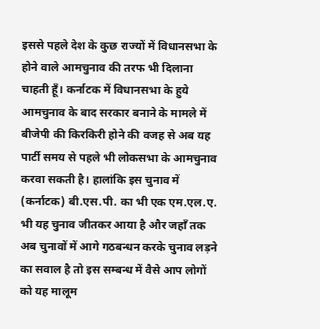इससे पहले देश के कुछ राज्यों में विधानसभा के होने वाले आमचुनाव की तरफ भी दिलाना चाहती हूँ। कर्नाटक में विधानसभा के हुये आमचुनाव के बाद सरकार बनाने के मामले में बीजेपी की किरकिरी होने की वजह से अब यह पार्टी समय से पहले भी लोकसभा के आमचुनाव करवा सकती है। हालांकि इस चुनाव में (कर्नाटक) बी.एस.पी. का भी एक एम.एल.ए. भी यह चुनाव जीतकर आया है और जहाँ तक अब चुनावों में आगे गठबन्धन करके चुनाव लड़ने का सवाल है तो इस सम्बन्ध में वैसे आप लोगों को यह मालूम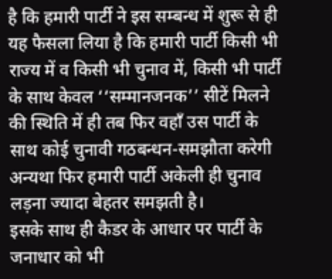है कि हमारी पार्टी ने इस सम्बन्ध में शुरू से ही यह फैसला लिया है कि हमारी पार्टी किसी भी राज्य में व किसी भी चुनाव में, किसी भी पार्टी के साथ केवल ‘‘सम्मानजनक’’ सीटें मिलने की स्थिति में ही तब फिर वहाँ उस पार्टी के साथ कोई चुनावी गठबन्धन-समझौता करेगी अन्यथा फिर हमारी पार्टी अकेली ही चुनाव लड़ना ज्यादा बेहतर समझती है।
इसके साथ ही कैडर के आधार पर पार्टी के जनाधार को भी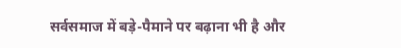सर्वसमाज में बड़े-पैमाने पर बढ़ाना भी है और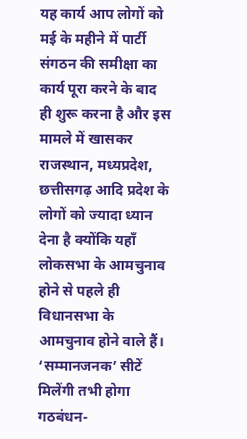यह कार्य आप लोगों को मई के महीने में पार्टी संगठन की समीक्षा का कार्य पूरा करने के बाद ही शुरू करना है और इस मामले में खासकर राजस्थान, मध्यप्रदेश, छत्तीसगढ़ आदि प्रदेश के लोगों को ज्यादा ध्यान देना है क्योंकि यहाँ लोकसभा के आमचुनाव होने से पहले ही विधानसभा के आमचुनाव होने वाले हैं।
‘सम्मानजनक’ सीटें मिलेंगी तभी होगा गठबंधन-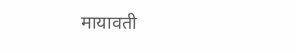मायावती